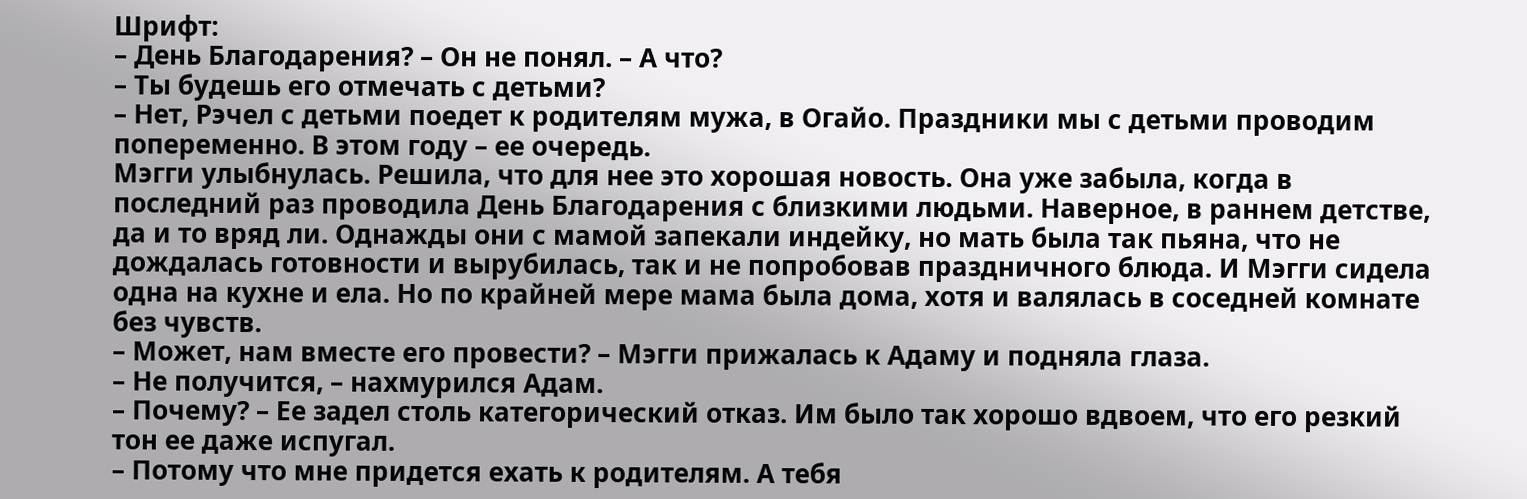Шрифт:
– День Благодарения? – Он не понял. – А что?
– Ты будешь его отмечать с детьми?
– Нет, Рэчел с детьми поедет к родителям мужа, в Огайо. Праздники мы с детьми проводим попеременно. В этом году – ее очередь.
Мэгги улыбнулась. Решила, что для нее это хорошая новость. Она уже забыла, когда в последний раз проводила День Благодарения с близкими людьми. Наверное, в раннем детстве, да и то вряд ли. Однажды они с мамой запекали индейку, но мать была так пьяна, что не дождалась готовности и вырубилась, так и не попробовав праздничного блюда. И Мэгги сидела одна на кухне и ела. Но по крайней мере мама была дома, хотя и валялась в соседней комнате без чувств.
– Может, нам вместе его провести? – Мэгги прижалась к Адаму и подняла глаза.
– Не получится, – нахмурился Адам.
– Почему? – Ее задел столь категорический отказ. Им было так хорошо вдвоем, что его резкий тон ее даже испугал.
– Потому что мне придется ехать к родителям. А тебя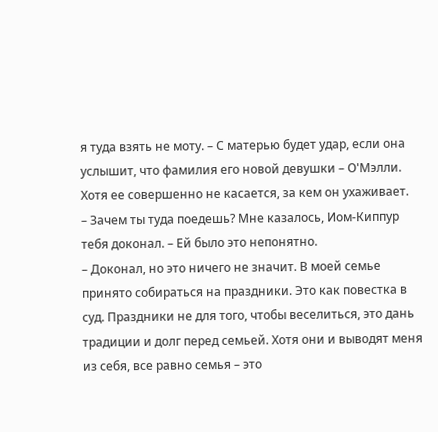я туда взять не моту. – С матерью будет удар, если она услышит, что фамилия его новой девушки – О'Мэлли. Хотя ее совершенно не касается, за кем он ухаживает.
– Зачем ты туда поедешь? Мне казалось, Иом-Киппур тебя доконал. – Ей было это непонятно.
– Доконал, но это ничего не значит. В моей семье принято собираться на праздники. Это как повестка в суд. Праздники не для того, чтобы веселиться, это дань традиции и долг перед семьей. Хотя они и выводят меня из себя, все равно семья – это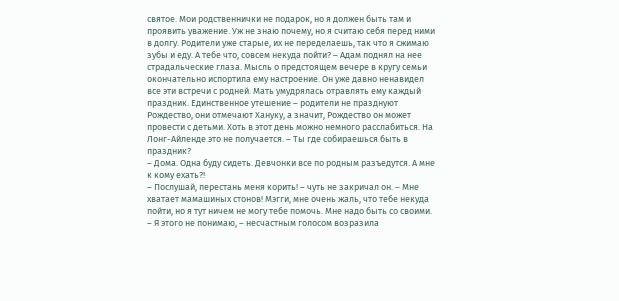святое. Мои родственнички не подарок, но я должен быть там и проявить уважение. Уж не знаю почему, но я считаю себя перед ними в долгу. Родители уже старые, их не переделаешь, так что я сжимаю зубы и еду. А тебе что, совсем некуда пойти? – Адам поднял на нее страдальческие глаза. Мысль о предстоящем вечере в кругу семьи окончательно испортила ему настроение. Он уже давно ненавидел все эти встречи с родней. Мать умудрялась отравлять ему каждый праздник. Единственное утешение – родители не празднуют Рождество, они отмечают Хануку, а значит, Рождество он может провести с детьми. Хоть в этот день можно немного расслабиться. На Лонг-Айленде это не получается. – Ты где собираешься быть в праздник?
– Дома. Одна буду сидеть. Девчонки все по родным разъедутся. А мне к кому ехать?!
– Послушай, перестань меня корить! – чуть не закричал он. – Мне хватает мамашиных стонов! Мэгги, мне очень жаль, что тебе некуда пойти, но я тут ничем не могу тебе помочь. Мне надо быть со своими.
– Я этого не понимаю, – несчастным голосом возразила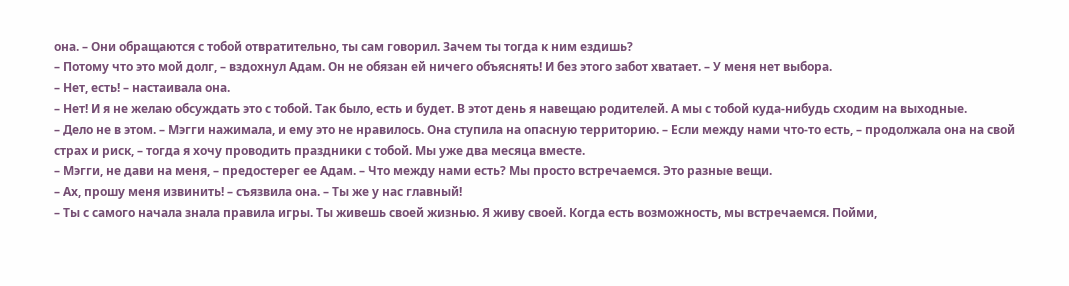она. – Они обращаются с тобой отвратительно, ты сам говорил. Зачем ты тогда к ним ездишь?
– Потому что это мой долг, – вздохнул Адам. Он не обязан ей ничего объяснять! И без этого забот хватает. – У меня нет выбора.
– Нет, есть! – настаивала она.
– Нет! И я не желаю обсуждать это с тобой. Так было, есть и будет. В этот день я навещаю родителей. А мы с тобой куда-нибудь сходим на выходные.
– Дело не в этом. – Мэгги нажимала, и ему это не нравилось. Она ступила на опасную территорию. – Если между нами что-то есть, – продолжала она на свой страх и риск, – тогда я хочу проводить праздники с тобой. Мы уже два месяца вместе.
– Мэгги, не дави на меня, – предостерег ее Адам. – Что между нами есть? Мы просто встречаемся. Это разные вещи.
– Ах, прошу меня извинить! – съязвила она. – Ты же у нас главный!
– Ты с самого начала знала правила игры. Ты живешь своей жизнью. Я живу своей. Когда есть возможность, мы встречаемся. Пойми,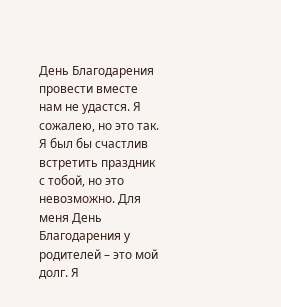День Благодарения провести вместе нам не удастся. Я сожалею, но это так. Я был бы счастлив встретить праздник с тобой, но это невозможно. Для меня День Благодарения у родителей – это мой долг. Я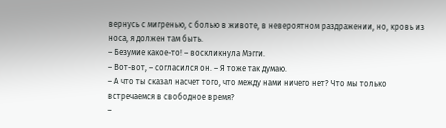вернусь с мигренью, с болью в животе, в невероятном раздражении, но, кровь из носа, я должен там быть.
– Безумие какое-то! – воскликнула Мэгги.
– Вот-вот, – согласился он. – Я тоже так думаю.
– А что ты сказал насчет того, что между нами ничего нет? Что мы только встречаемся в свободное время?
–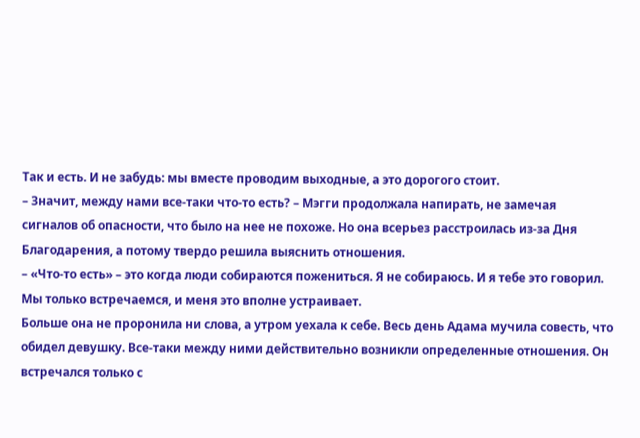Так и есть. И не забудь: мы вместе проводим выходные, а это дорогого стоит.
– Значит, между нами все-таки что-то есть? – Мэгги продолжала напирать, не замечая сигналов об опасности, что было на нее не похоже. Но она всерьез расстроилась из-за Дня Благодарения, а потому твердо решила выяснить отношения.
– «Что-то есть» – это когда люди собираются пожениться. Я не собираюсь. И я тебе это говорил. Мы только встречаемся, и меня это вполне устраивает.
Больше она не проронила ни слова, а утром уехала к себе. Весь день Адама мучила совесть, что обидел девушку. Все-таки между ними действительно возникли определенные отношения. Он встречался только с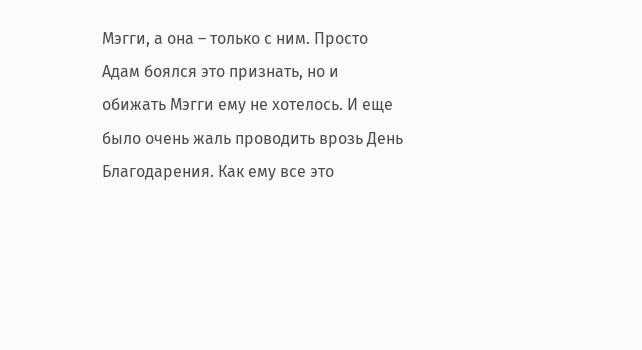Мэгги, а она – только с ним. Просто Адам боялся это признать, но и обижать Мэгги ему не хотелось. И еще было очень жаль проводить врозь День Благодарения. Как ему все это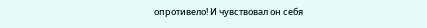опротивело! И чувствовал он себя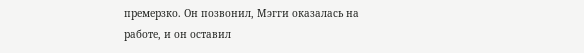премерзко. Он позвонил, Мэгги оказалась на работе, и он оставил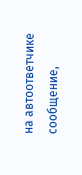на автоответчике сообщение,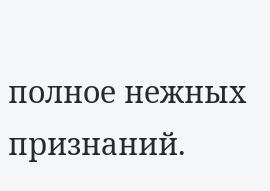полное нежных признаний.